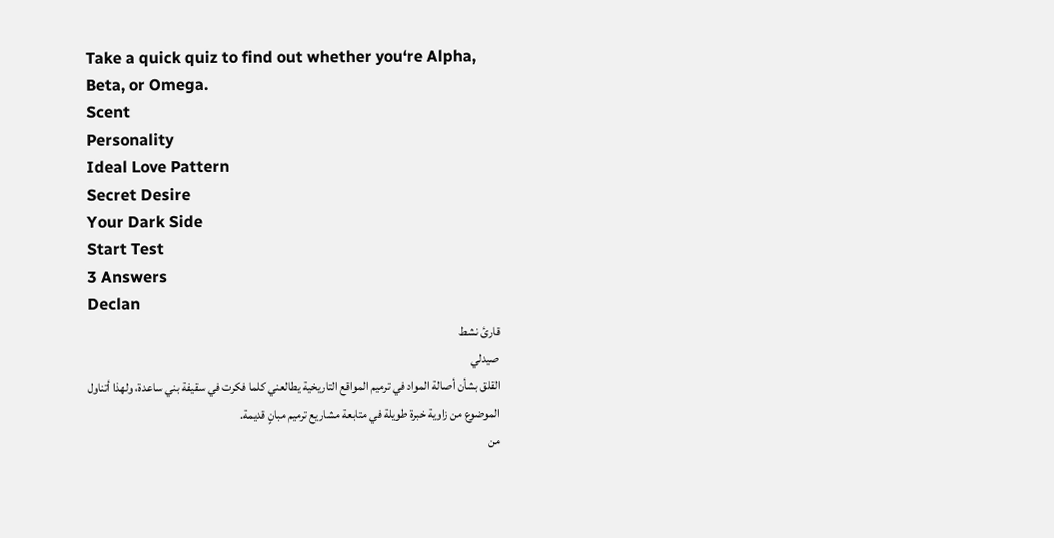Take a quick quiz to find out whether you‘re Alpha, Beta, or Omega.
Scent
Personality
Ideal Love Pattern
Secret Desire
Your Dark Side
Start Test
3 Answers
Declan
قارئ نشط
صيدلي
القلق بشأن أصالة المواد في ترميم المواقع التاريخية يطالعني كلما فكرت في سقيفة بني ساعدة، ولهذا أتناول الموضوع من زاوية خبرة طويلة في متابعة مشاريع ترميم مبانٍ قديمة.
من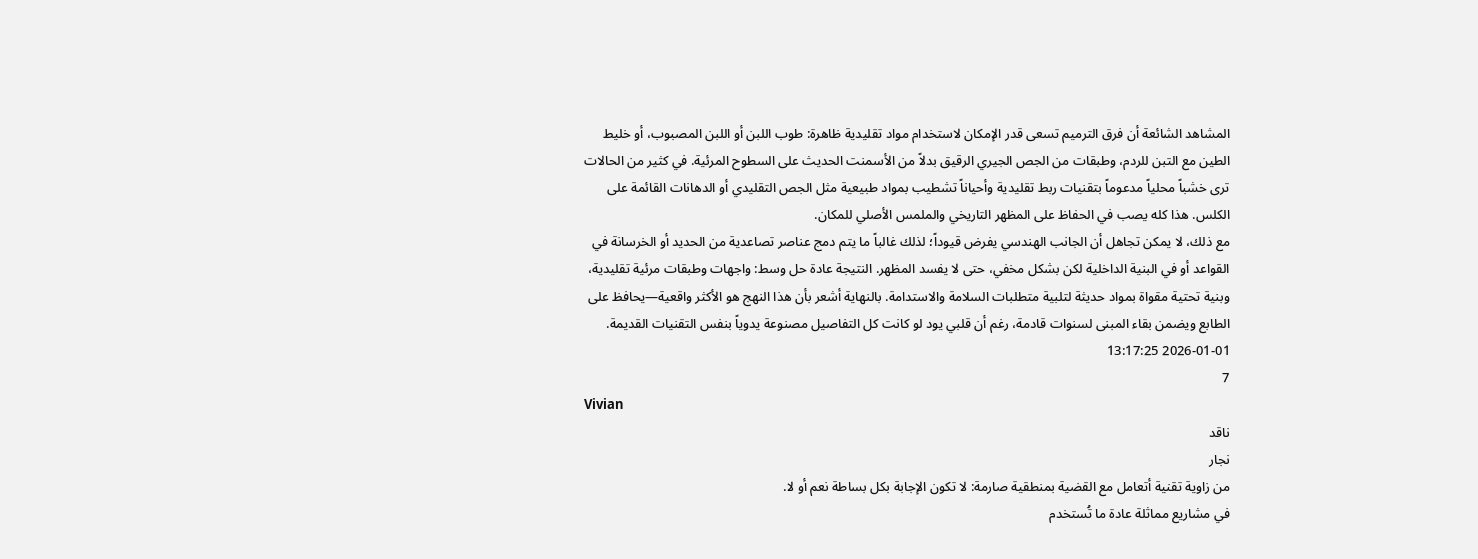المشاهد الشائعة أن فرق الترميم تسعى قدر الإمكان لاستخدام مواد تقليدية ظاهرة: طوب اللبن أو اللبن المصبوب، أو خليط الطين مع التبن للردم، وطبقات من الجص الجيري الرقيق بدلاً من الأسمنت الحديث على السطوح المرئية. في كثير من الحالات ترى خشباً محلياً مدعوماً بتقنيات ربط تقليدية وأحياناً تشطيب بمواد طبيعية مثل الجص التقليدي أو الدهانات القائمة على الكلس. هذا كله يصب في الحفاظ على المظهر التاريخي والملمس الأصلي للمكان.
مع ذلك، لا يمكن تجاهل أن الجانب الهندسي يفرض قيوداً؛ لذلك غالباً ما يتم دمج عناصر تصاعدية من الحديد أو الخرسانة في القواعد أو في البنية الداخلية لكن بشكل مخفي، حتى لا يفسد المظهر. النتيجة عادة حل وسط: واجهات وطبقات مرئية تقليدية، وبنية تحتية مقواة بمواد حديثة لتلبية متطلبات السلامة والاستدامة. بالنهاية أشعر بأن هذا النهج هو الأكثر واقعية—يحافظ على الطابع ويضمن بقاء المبنى لسنوات قادمة، رغم أن قلبي يود لو كانت كل التفاصيل مصنوعة يدوياً بنفس التقنيات القديمة.
2026-01-01 13:17:25
7
Vivian
ناقد
نجار
من زاوية تقنية أتعامل مع القضية بمنطقية صارمة: لا تكون الإجابة بكل بساطة نعم أو لا.
في مشاريع مماثلة عادة ما تُستخدم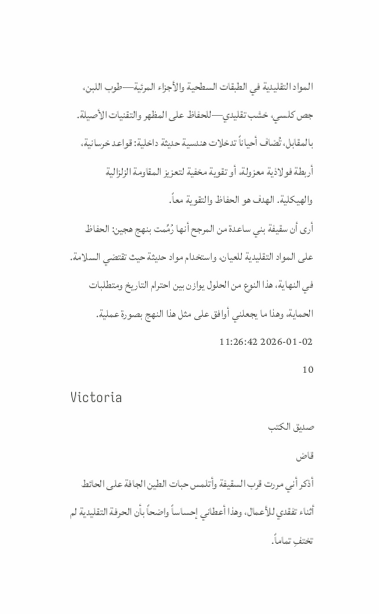المواد التقليدية في الطبقات السطحية والأجزاء المرئية—طوب اللبن، جص كلسي، خشب تقليدي—للحفاظ على المظهر والتقنيات الأصيلة. بالمقابل، تُضاف أحياناً تدخلات هندسية حديثة داخلية: قواعد خرسانية، أربطة فولاذية معزولة، أو تقوية مخفية لتعزيز المقاومة الزلزالية والهيكلية. الهدف هو الحفاظ والتقوية معاً.
أرى أن سقيفة بني ساعدة من المرجح أنها رُمِّمت بنهج هجين: الحفاظ على المواد التقليدية للعيان، واستخدام مواد حديثة حيث تقتضي السلامة. في النهاية، هذا النوع من الحلول يوازن بين احترام التاريخ ومتطلبات الحماية، وهذا ما يجعلني أوافق على مثل هذا النهج بصورة عملية.
2026-01-02 11:26:42
10
Victoria
صديق الكتب
قاض
أذكر أني مررت قرب السقيفة وأتلمس حبات الطين الجافة على الحائط أثناء تفقدي للأعمال، وهذا أعطاني إحساساً واضحاً بأن الحرفة التقليدية لم تختفِ تماماً.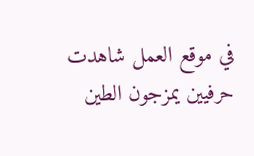في موقع العمل شاهدت حرفيين يمزجون الطين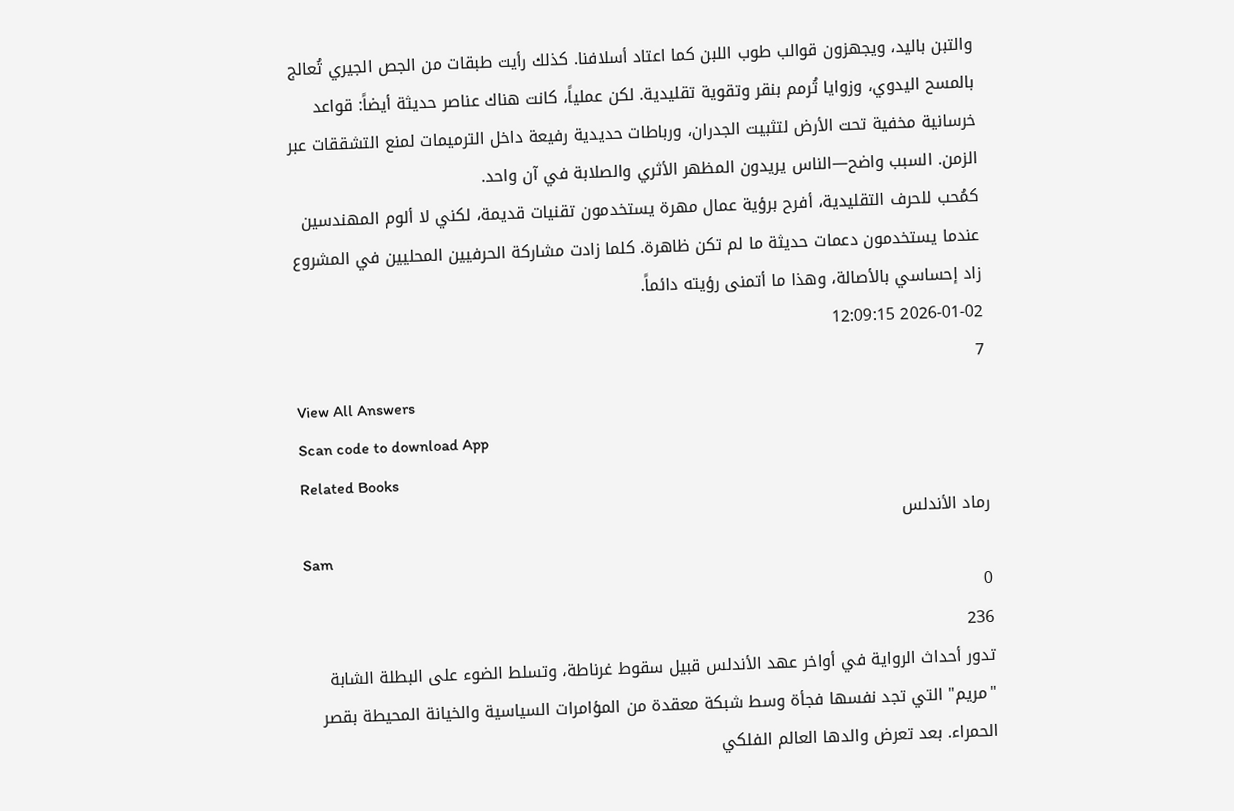والتبن باليد، ويجهزون قوالب طوب اللبن كما اعتاد أسلافنا. كذلك رأيت طبقات من الجص الجيري تُعالج بالمسح اليدوي، وزوايا تُرمم بنقر وتقوية تقليدية. لكن عملياً، كانت هناك عناصر حديثة أيضاً: قواعد خرسانية مخفية تحت الأرض لتثبيت الجدران، ورباطات حديدية رفيعة داخل الترميمات لمنع التشققات عبر الزمن. السبب واضح—الناس يريدون المظهر الأثري والصلابة في آن واحد.
كمُحب للحرف التقليدية، أفرح برؤية عمال مهرة يستخدمون تقنيات قديمة، لكني لا ألوم المهندسين عندما يستخدمون دعمات حديثة ما لم تكن ظاهرة. كلما زادت مشاركة الحرفيين المحليين في المشروع زاد إحساسي بالأصالة، وهذا ما أتمنى رؤيته دائماً.
2026-01-02 12:09:15
7
View All Answers
Scan code to download App
Related Books
رماد الأندلس
Sam
0
236
تدور أحداث الرواية في أواخر عهد الأندلس قبيل سقوط غرناطة، وتسلط الضوء على البطلة الشابة "مريم" التي تجد نفسها فجأة وسط شبكة معقدة من المؤامرات السياسية والخيانة المحيطة بقصر الحمراء. بعد تعرض والدها العالم الفلكي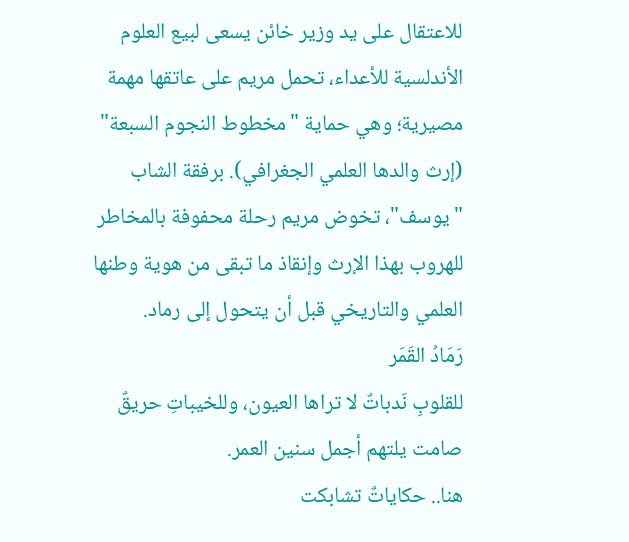للاعتقال على يد وزير خائن يسعى لبيع العلوم الأندلسية للأعداء، تحمل مريم على عاتقها مهمة مصيرية؛ وهي حماية "مخطوط النجوم السبعة" (إرث والدها العلمي الجغرافي). برفقة الشاب "يوسف"، تخوض مريم رحلة محفوفة بالمخاطر للهروب بهذا الإرث وإنقاذ ما تبقى من هوية وطنها العلمي والتاريخي قبل أن يتحول إلى رماد.
رَمَادُ القَمَر
للقلوبِ نَدباتٌ لا تراها العيون، وللخيباتِ حريقٌ صامت يلتهم أجمل سنين العمر.
هنا.. حكاياتٌ تشابكت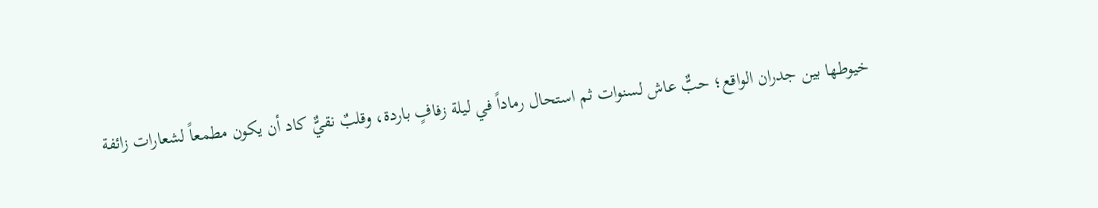خيوطها بين جدران الواقع؛ حبٌّ عاش لسنوات ثم استحال رماداً في ليلة زفافٍ باردة، وقلبٌ نقيٌّ كاد أن يكون مطمعاً لشعارات زائفة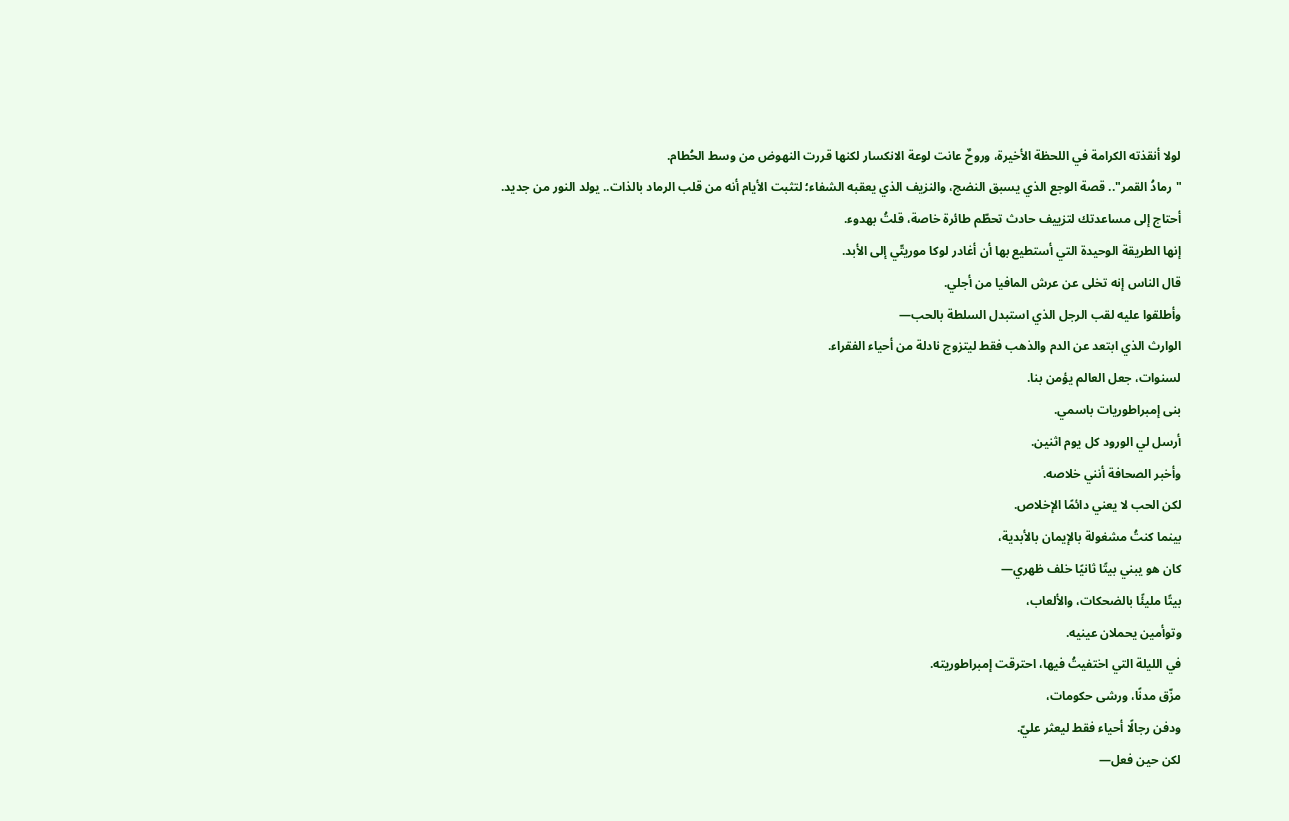لولا أنقذته الكرامة في اللحظة الأخيرة، وروحٌ عانت لوعة الانكسار لكنها قررت النهوض من وسط الحُطام.
"رمادُ القمر".. قصة الوجع الذي يسبق النضج، والنزيف الذي يعقبه الشفاء؛ لتثبت الأيام أنه من قلب الرماد بالذات.. يولد النور من جديد.
أحتاج إلى مساعدتك لتزييف حادث تحطّم طائرة خاصة، قلتُ بهدوء.
إنها الطريقة الوحيدة التي أستطيع بها أن أغادر لوكا موريتّي إلى الأبد.
قال الناس إنه تخلى عن عرش المافيا من أجلي.
وأطلقوا عليه لقب الرجل الذي استبدل السلطة بالحب—
الوارث الذي ابتعد عن الدم والذهب فقط ليتزوج نادلة من أحياء الفقراء.
لسنوات، جعل العالم يؤمن بنا.
بنى إمبراطوريات باسمي.
أرسل لي الورود كل يوم اثنين.
وأخبر الصحافة أنني خلاصه.
لكن الحب لا يعني دائمًا الإخلاص.
بينما كنتُ مشغولة بالإيمان بالأبدية،
كان هو يبني بيتًا ثانيًا خلف ظهري—
بيتًا مليئًا بالضحكات، والألعاب،
وتوأمين يحملان عينيه.
في الليلة التي اختفيتُ فيها، احترقت إمبراطوريته.
مزّق مدنًا، ورشى حكومات،
ودفن رجالًا أحياء فقط ليعثر عليّ.
لكن حين فعل—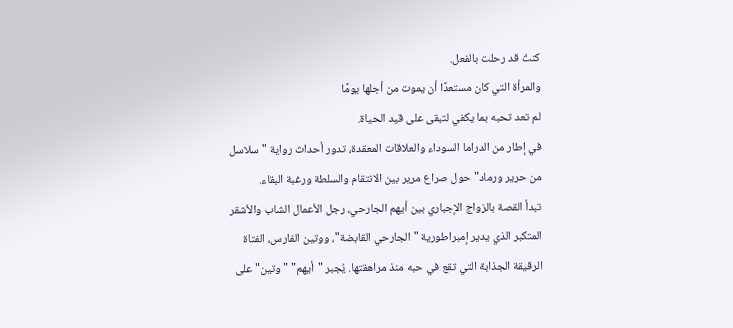كنتُ قد رحلت بالفعل.
والمرأة التي كان مستعدًا أن يموت من أجلها يومًا
لم تعد تحبه بما يكفي لتبقى على قيد الحياة.
في إطار من الدراما السوداء والعلاقات المعقدة، تدور أحداث رواية "سلاسل من حرير ورماد" حول صراع مرير بين الانتقام والسلطة ورغبة البقاء.
تبدأ القصة بالزواج الإجباري بين أيهم الجارحي، رجل الأعمال الشاب والأشقر المتكبر الذي يدير إمبراطورية "الجارحي القابضة"، ووتين الفارس، الفتاة الرقيقة الجذابة التي تقع في حبه منذ مراهقتها. يُجبر "أيهم" "وتين" على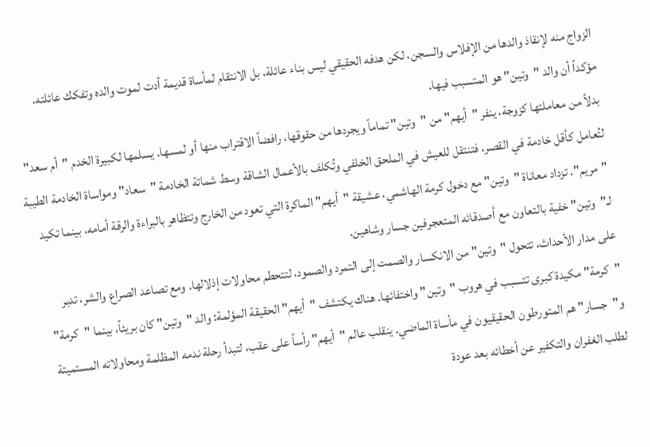الزواج منه لإنقاذ والدها من الإفلاس والسجن، لكن هدفه الحقيقي ليس بناء عائلة، بل الانتقام لمأساة قديمة أدت لموت والده وتفكك عائلته، مؤكداً أن والد "وتين" هو المتسبب فيها.
بدلاً من معاملتها كزوجة، ينفر "أيهم" من "وتين" تماماً ويجردها من حقوقها، رافضاً الاقتراب منها أو لمسها. يسلمها لكبيرة الخدم "أم سعد" لتُعامل كأقل خادمة في القصر، فتنتقل للعيش في الملحق الخلفي وتُكلف بالأعمال الشاقة وسط شماتة الخادمة "سعاد" ومواساة الخادمة الطيبة "مريم". تزداد معاناة "وتين" مع دخول كرمة الهاشمي، عشيقة "أيهم" الماكرة التي تعود من الخارج وتتظاهر بالبراءة والرقة أمامه، بينما تكيد لـ"وتين" خفية بالتعاون مع أصدقائه المتعجرفين جسار وشاهين.
على مدار الأحداث، تتحول "وتين" من الانكسار والصمت إلى التمرد والصمود، لتتحطم محاولات إذلالها. ومع تصاعد الصراع والشر، تدبر "كرمة" مكيدة كبرى تتسبب في هروب "وتين" واختفائها. هناك يكتشف "أيهم" الحقيقة المؤلمة: والد "وتين" كان بريئاً، بينما "كرمة" و"جسار" هم المتورطون الحقيقيون في مأساة الماضي. ينقلب عالم "أيهم" رأساً على عقب، لتبدأ رحلة ندمه المظلمة ومحاولاته المستميتة لطلب الغفران والتكفير عن أخطائه بعد عودة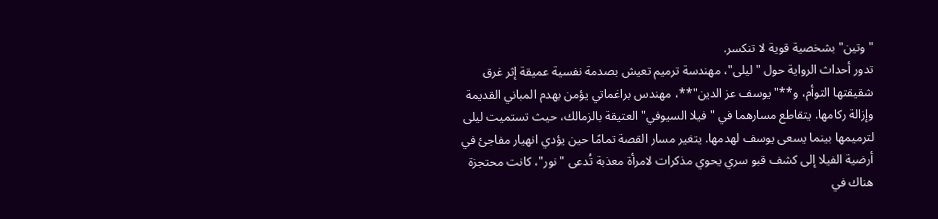"وتين" بشخصية قوية لا تنكسر.
تدور أحداث الرواية حول "ليلى"، مهندسة ترميم تعيش بصدمة نفسية عميقة إثر غرق شقيقتها التوأم، و**"يوسف عز الدين"**، مهندس براغماتي يؤمن بهدم المباني القديمة وإزالة ركامها. يتقاطع مسارهما في "فيلا السيوفي" العتيقة بالزمالك، حيث تستميت ليلى لترميمها بينما يسعى يوسف لهدمها. يتغير مسار القصة تمامًا حين يؤدي انهيار مفاجئ في أرضية الفيلا إلى كشف قبو سري يحوي مذكرات لامرأة معذبة تُدعى "نور"، كانت محتجزة هناك في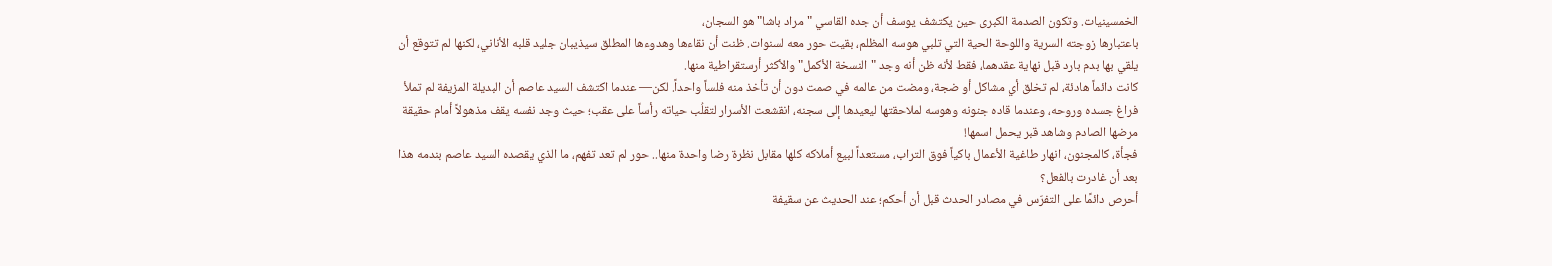الخمسينيات. وتكون الصدمة الكبرى حين يكتشف يوسف أن جده القاسي "مراد باشا" هو السجان،
باعتبارها زوجته السرية واللوحة الحية التي تلبي هوسه المظلم، بقيت حور معه لسنوات. ظنت أن نقاءها وهدوءها المطلق سيذيبان جليد قلبه الأناني، لكنها لم تتوقع أن يلقي بها بدم بارد قبل نهاية عقدهما، فقط لأنه ظن أنه وجد "النسخة الأكمل" والأكثر أرستقراطية منها.
كانت دائماً هادئة، لم تخلق أي مشاكل أو ضجة، ومضت من عالمه في صمت دون أن تأخذ منه فلساً واحداً. لكن— عندما اكتشف السيد عاصم أن البديلة المزيفة لم تملأ فراغ جسده وروحه، وعندما قاده جنونه وهوسه لملاحقتها ليعيدها إلى سجنه، انقشعت الأسرار لتقلُب حياته رأساً على عقب؛ حيث وجد نفسه يقف مذهولاً أمام حقيقة مرضها الصادم وشاهد قبر يحمل اسمها!
فجأة، كالمجنون، انهار طاغية الأعمال باكياً فوق التراب، مستعداً لبيع أملاكه كلها مقابل نظرة رضا واحدة منها.. حور لم تعد تفهم، ما الذي يقصده السيد عاصم بندمه هذا بعد أن غادرت بالفعل؟
أحرص دائمًا على التفرّس في مصادر الحدث قبل أن أحكم؛ عند الحديث عن سقيفة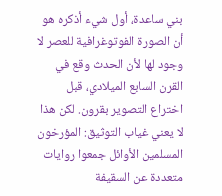بني ساعدة، أول شيء أذكره هو أن الصورة الفوتوغرافية للعصر لا وجود لها لأن الحدث وقع في القرن السابع الميلادي، قبل اختراع التصوير بقرون. لكن هذا لا يعني غياب التوثيق: المؤرخون المسلمين الأوائل جمعوا روايات متعددة عن السقيفة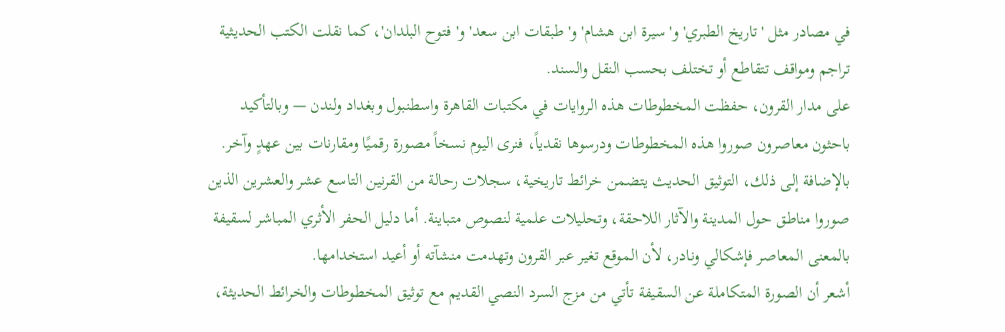في مصادر مثل 'تاريخ الطبري' و'سيرة ابن هشام' و'طبقات ابن سعد' و'فتوح البلدان'، كما نقلت الكتب الحديثية تراجم ومواقف تتقاطع أو تختلف بحسب النقل والسند.
على مدار القرون، حفظت المخطوطات هذه الروايات في مكتبات القاهرة واسطنبول وبغداد ولندن — وبالتأكيد باحثون معاصرون صوروا هذه المخطوطات ودرسوها نقدياً، فنرى اليوم نسخاً مصورة رقميًا ومقارنات بين عهدٍ وآخر. بالإضافة إلى ذلك، التوثيق الحديث يتضمن خرائط تاريخية، سجلات رحالة من القرنين التاسع عشر والعشرين الذين صوروا مناطق حول المدينة والآثار اللاحقة، وتحليلات علمية لنصوص متباينة. أما دليل الحفر الأثري المباشر لسقيفة بالمعنى المعاصر فإشكالي ونادر، لأن الموقع تغير عبر القرون وتهدمت منشآته أو أعيد استخدامها.
أشعر أن الصورة المتكاملة عن السقيفة تأتي من مزج السرد النصي القديم مع توثيق المخطوطات والخرائط الحديثة،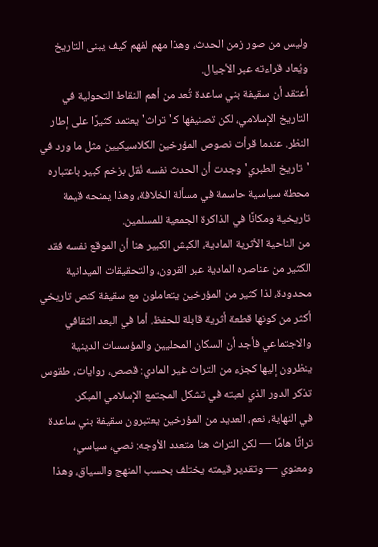وليس من صور زمن الحدث، وهذا مهم لفهم كيف يبنى التاريخ ويُعاد قراءته عبر الأجيال.
أعتقد أن سقيفة بني ساعدة تُعد من أهم النقاط التحولية في التاريخ الإسلامي، لكن تصنيفها كـ'تراث' يعتمد كثيرًا على إطار النظر. عندما قرأت نصوص المؤرخين الكلاسيكيين مثل ما ورد في 'تاريخ الطبري' وجدت أن الحدث نفسه نُقل بزخم كبير باعتباره محطة سياسية حاسمة في مسألة الخلافة، وهذا يمنحه قيمة تاريخية ومكانًا في الذاكرة الجمعية للمسلمين.
من الناحية الأثرية المادية، الكبش الكبير هنا أن الموقع نفسه فقد الكثير من عناصره المادية عبر القرون، والتحقيقات الميدانية محدودة، لذا كثير من المؤرخين يتعاملون مع سقيفة كنص تاريخي أكثر من كونها قطعة أثرية قابلة للحفظ. أما في البعد الثقافي والاجتماعي فأجد أن السكان المحليين والمؤسسات الدينية ينظرون إليها كجزء من التراث غير المادي: قصص، روايات، طقوس تذكر الدور الذي لعبته في تشكل المجتمع الإسلامي المبكر.
في النهاية، نعم، العديد من المؤرخين يعتبرون سقيفة بني ساعدة تراثًا هامًا — لكن التراث هنا متعدد الأوجه: نصي، سياسي، ومعنوي — وتقدير قيمته يختلف بحسب المنهج والسياق، وهذا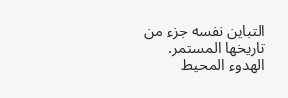التباين نفسه جزء من تاريخها المستمر.
الهدوء المحيط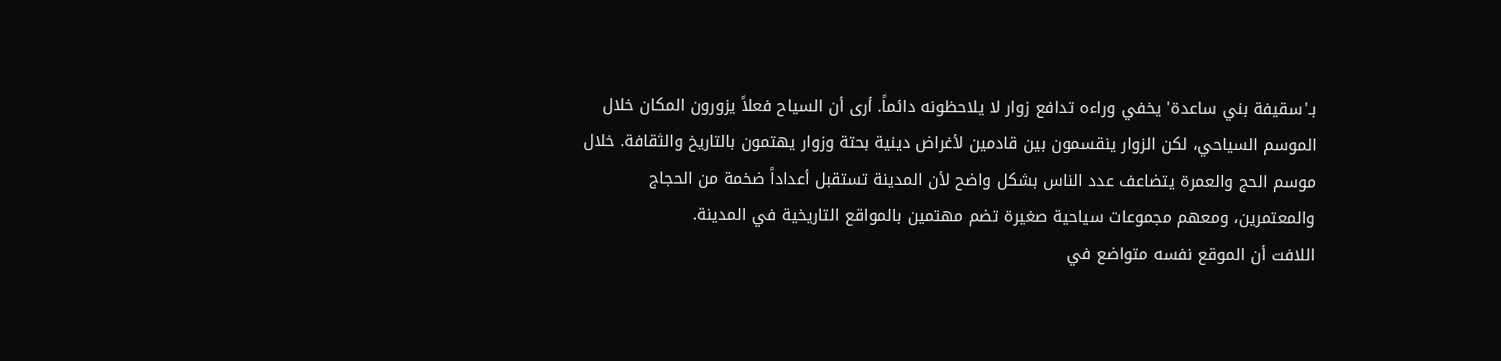بـ'سقيفة بني ساعدة' يخفي وراءه تدافع زوار لا يلاحظونه دائماً. أرى أن السياح فعلاً يزورون المكان خلال الموسم السياحي، لكن الزوار ينقسمون بين قادمين لأغراض دينية بحتة وزوار يهتمون بالتاريخ والثقافة. خلال موسم الحج والعمرة يتضاعف عدد الناس بشكل واضح لأن المدينة تستقبل أعداداً ضخمة من الحجاج والمعتمرين، ومعهم مجموعات سياحية صغيرة تضم مهتمين بالمواقع التاريخية في المدينة.
اللافت أن الموقع نفسه متواضع في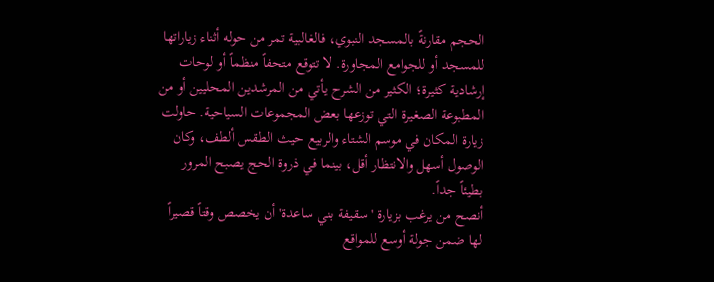الحجم مقارنةً بالمسجد النبوي، فالغالبية تمر من حوله أثناء زياراتها للمسجد أو للجوامع المجاورة. لا تتوقع متحفاً منظماً أو لوحات إرشادية كثيرة؛ الكثير من الشرح يأتي من المرشدين المحليين أو من المطبوعة الصغيرة التي توزعها بعض المجموعات السياحية. حاولت زيارة المكان في موسم الشتاء والربيع حيث الطقس ألطف، وكان الوصول أسهل والانتظار أقل، بينما في ذروة الحج يصبح المرور بطيئاً جداً.
أنصح من يرغب بزيارة 'سقيفة بني ساعدة' أن يخصص وقتاً قصيراً لها ضمن جولة أوسع للمواقع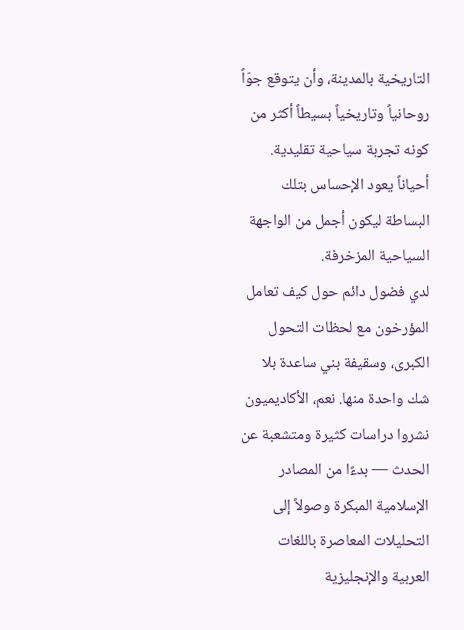التاريخية بالمدينة، وأن يتوقع جوّاً روحانياً وتاريخياً بسيطاً أكثر من كونه تجربة سياحية تقليدية. أحياناً يعود الإحساس بتلك البساطة ليكون أجمل من الواجهة السياحية المزخرفة.
لدي فضول دائم حول كيف تعامل المؤرخون مع لحظات التحول الكبرى، وسقيفة بني ساعدة بلا شك واحدة منها. نعم، الأكاديميون نشروا دراسات كثيرة ومتشعبة عن الحدث — بدءًا من المصادر الإسلامية المبكرة وصولاً إلى التحليلات المعاصرة باللغات العربية والإنجليزية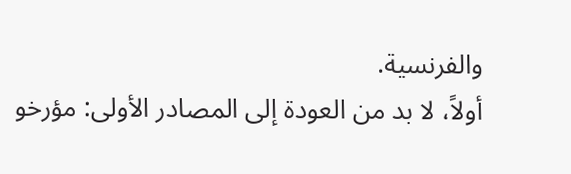والفرنسية.
أولاً، لا بد من العودة إلى المصادر الأولى: مؤرخو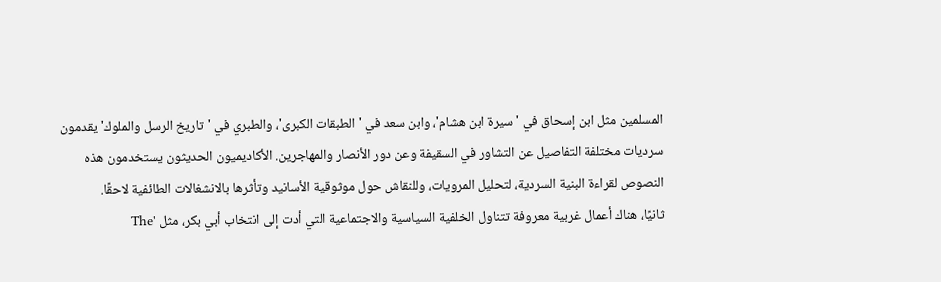المسلمين مثل ابن إسحاق في 'سيرة ابن هشام'، وابن سعد في 'الطبقات الكبرى'، والطبري في 'تاريخ الرسل والملوك' يقدمون سرديات مختلفة التفاصيل عن التشاور في السقيفة وعن دور الأنصار والمهاجرين. الأكاديميون الحديثون يستخدمون هذه النصوص لقراءة البنية السردية، لتحليل المرويات، وللنقاش حول موثوقية الأسانيد وتأثرها بالانشغالات الطائفية لاحقًا.
ثانيًا، هناك أعمال غربية معروفة تتناول الخلفية السياسية والاجتماعية التي أدت إلى انتخاب أبي بكر، مثل 'The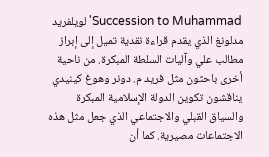Succession to Muhammad' لويلفريد مدلونغ الذي يقدم قراءة نقدية تميل إلى إبراز مطالب علي وآليات السلطة المبكرة. من ناحية أخرى باحثون مثل فريد م. دونر وهوغ كينيدي يناقشون تكوين الدولة الإسلامية المبكرة والسياق القبلي والاجتماعي الذي جعل مثل هذه الاجتماعات مصيرية. كما أن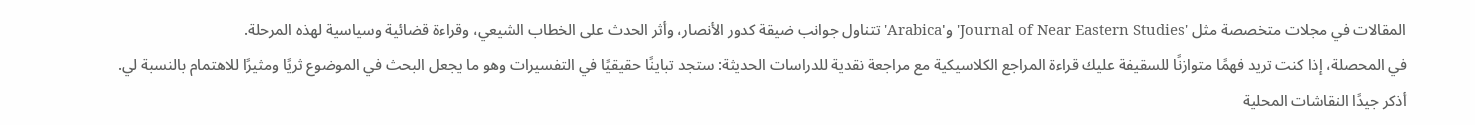المقالات في مجلات متخصصة مثل 'Journal of Near Eastern Studies' و'Arabica' تتناول جوانب ضيقة كدور الأنصار، وأثر الحدث على الخطاب الشيعي، وقراءة قضائية وسياسية لهذه المرحلة.
في المحصلة، إذا كنت تريد فهمًا متوازنًا للسقيفة عليك قراءة المراجع الكلاسيكية مع مراجعة نقدية للدراسات الحديثة: ستجد تباينًا حقيقيًا في التفسيرات وهو ما يجعل البحث في الموضوع ثريًا ومثيرًا للاهتمام بالنسبة لي.
أذكر جيدًا النقاشات المحلية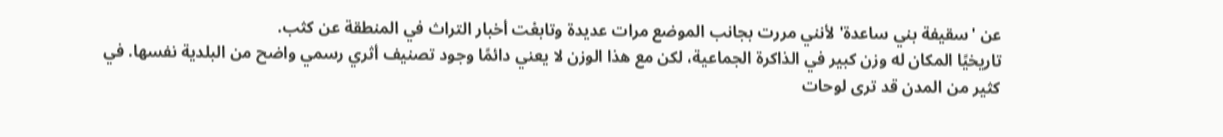عن 'سقيفة بني ساعدة' لأنني مررت بجانب الموضع مرات عديدة وتابعْت أخبار التراث في المنطقة عن كثب.
تاريخيًا المكان له وزن كبير في الذاكرة الجماعية، لكن مع هذا الوزن لا يعني دائمًا وجود تصنيف أثري رسمي واضح من البلدية نفسها. في كثير من المدن قد ترى لوحات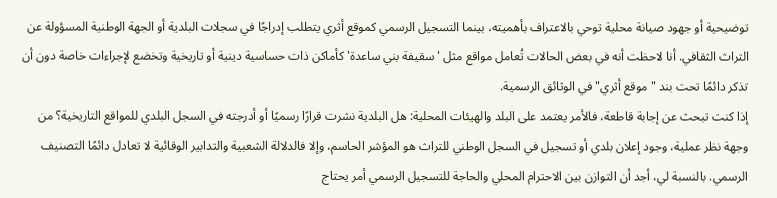توضيحية أو جهود صيانة محلية توحي بالاعتراف بأهميته، بينما التسجيل الرسمي كموقع أثري يتطلب إدراجًا في سجلات البلدية أو الجهة الوطنية المسؤولة عن التراث الثقافي. أنا لاحظت أنه في بعض الحالات تُعامل مواقع مثل 'سقيفة بني ساعدة' كأماكن ذات حساسية دينية أو تاريخية وتخضع لإجراءات خاصة دون أن تذكر دائمًا تحت بند "موقع أثري" في الوثائق الرسمية.
إذا كنت تبحث عن إجابة قاطعة، فالأمر يعتمد على البلد والهيئات المحلية: هل البلدية نشرت قرارًا رسميًا أو أدرجته في السجل البلدي للمواقع التاريخية؟ من وجهة نظر عملية، وجود إعلان بلدي أو تسجيل في السجل الوطني للتراث هو المؤشر الحاسم، وإلا فالدلالة الشعبية والتدابير الوقائية لا تعادل دائمًا التصنيف الرسمي. بالنسبة لي، أجد أن التوازن بين الاحترام المحلي والحاجة للتسجيل الرسمي أمر يحتاج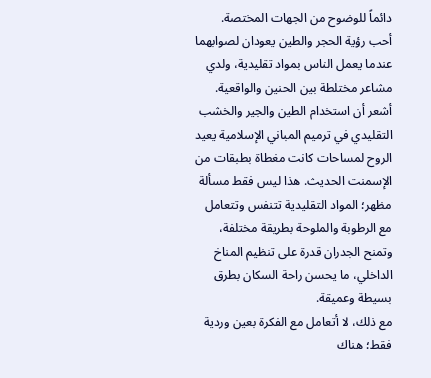دائماً للوضوح من الجهات المختصة.
أحب رؤية الحجر والطين يعودان لصوابهما عندما يعمل الناس بمواد تقليدية، ولدي مشاعر مختلطة بين الحنين والواقعية.
أشعر أن استخدام الطين والجير والخشب التقليدي في ترميم المباني الإسلامية يعيد الروح لمساحات كانت مغطاة بطبقات من الإسمنت الحديث. هذا ليس فقط مسألة مظهر؛ المواد التقليدية تتنفس وتتعامل مع الرطوبة والملوحة بطريقة مختلفة، وتمنح الجدران قدرة على تنظيم المناخ الداخلي، ما يحسن راحة السكان بطرق بسيطة وعميقة.
مع ذلك، لا أتعامل مع الفكرة بعين وردية فقط؛ هناك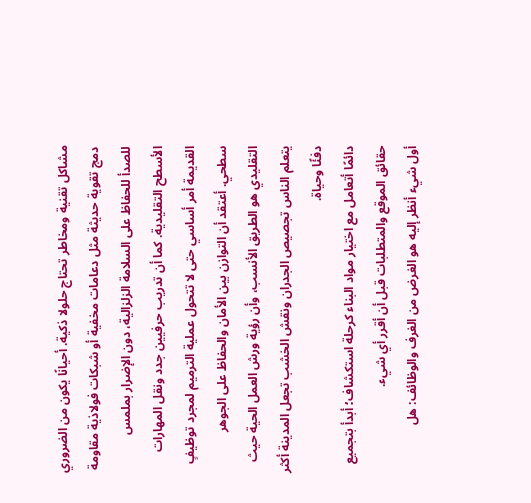مشاكل تقنية ومخاطر تحتاج حلولا ذكية. أحيانًا يكون من الضروري دمج تقوية حديثة مثل دعامات مخفية أو شبكات فولاذية مقاومة للصدأ للحفاظ على السلامة الزلزالية، دون الإضرار بملمس الأسطح التقليدية. كما أن تدريب حرفيين جدد ونقل المهارات القديمة أمر أساسي حتى لا تتحول عملية الترميم لمجرد توظيفٍ سطحي. أعتقد أن التوازن بين الأمان والحفاظ على الجوهر التقليدي هو الطريق الأنسب، وأن رؤية ورش العمل الحية حيث يتعلم الناس تجصيص الجدران ونقش الخشب تجعل المدينة أكثر دفئًا وحياة.
دائمًا أتعامل مع اختيار مواد البناء كرحلة استكشاف؛ أبدأ بتجميع حقائق الموقع والمتطلبات قبل أن أقرر أي شيء.
أول شيء أنظر إليه هو الغرض من الغرف والوظائف: هل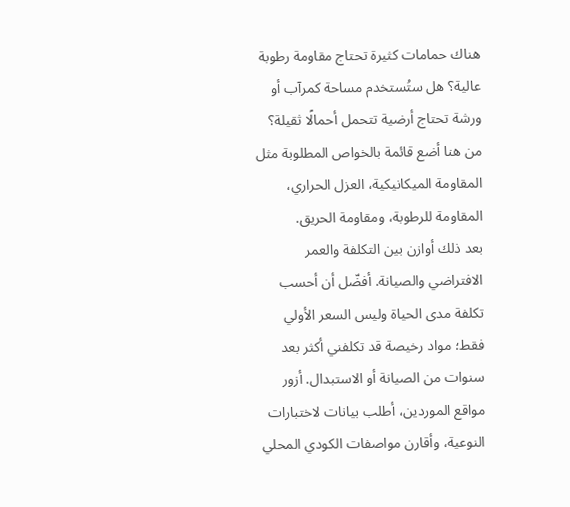هناك حمامات كثيرة تحتاج مقاومة رطوبة عالية؟ هل ستُستخدم مساحة كمرآب أو ورشة تحتاج أرضية تتحمل أحمالًا ثقيلة؟ من هنا أضع قائمة بالخواص المطلوبة مثل المقاومة الميكانيكية، العزل الحراري، المقاومة للرطوبة، ومقاومة الحريق.
بعد ذلك أوازن بين التكلفة والعمر الافتراضي والصيانة. أفضّل أن أحسب تكلفة مدى الحياة وليس السعر الأولي فقط؛ مواد رخيصة قد تكلفني أكثر بعد سنوات من الصيانة أو الاستبدال. أزور مواقع الموردين، أطلب بيانات لاختبارات النوعية، وأقارن مواصفات الكودي المحلي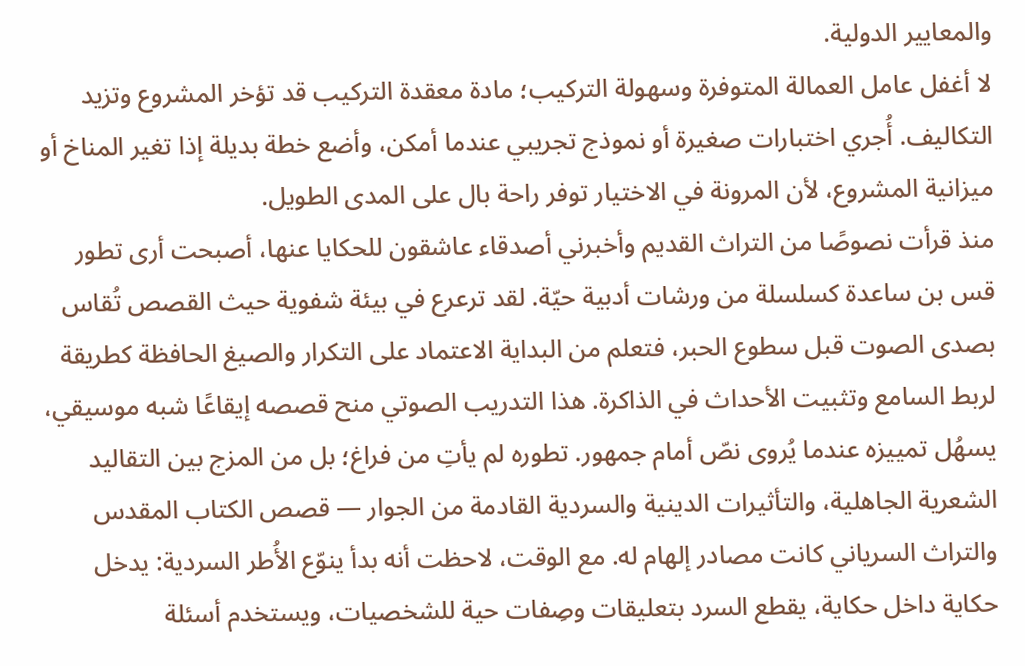والمعايير الدولية.
لا أغفل عامل العمالة المتوفرة وسهولة التركيب؛ مادة معقدة التركيب قد تؤخر المشروع وتزيد التكاليف. أُجري اختبارات صغيرة أو نموذج تجريبي عندما أمكن، وأضع خطة بديلة إذا تغير المناخ أو ميزانية المشروع، لأن المرونة في الاختيار توفر راحة بال على المدى الطويل.
منذ قرأت نصوصًا من التراث القديم وأخبرني أصدقاء عاشقون للحكايا عنها، أصبحت أرى تطور قس بن ساعدة كسلسلة من ورشات أدبية حيّة. لقد ترعرع في بيئة شفوية حيث القصص تُقاس بصدى الصوت قبل سطوع الحبر، فتعلم من البداية الاعتماد على التكرار والصيغ الحافظة كطريقة لربط السامع وتثبيت الأحداث في الذاكرة. هذا التدريب الصوتي منح قصصه إيقاعًا شبه موسيقي، يسهُل تمييزه عندما يُروى نصّ أمام جمهور. تطوره لم يأتِ من فراغ؛ بل من المزج بين التقاليد الشعرية الجاهلية، والتأثيرات الدينية والسردية القادمة من الجوار — قصص الكتاب المقدس والتراث السرياني كانت مصادر إلهام له. مع الوقت، لاحظت أنه بدأ ينوّع الأُطر السردية: يدخل حكاية داخل حكاية، يقطع السرد بتعليقات وصِفات حية للشخصيات، ويستخدم أسئلة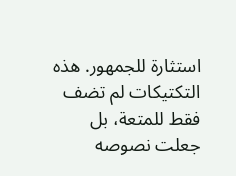استثارة للجمهور. هذه التكتيكات لم تضف فقط للمتعة، بل جعلت نصوصه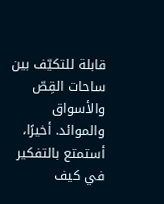قابلة للتكيّف بين ساحات القِصّ والأسواق والموائد. أخيرًا، أستمتع بالتفكير في كيف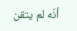أنّه لم يتقن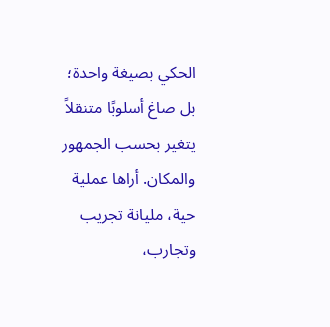الحكي بصيغة واحدة؛ بل صاغ أسلوبًا متنقلاً يتغير بحسب الجمهور والمكان. أراها عملية حية، مليانة تجريب وتجارب،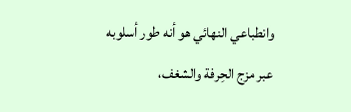وانطباعي النهائي هو أنه طور أسلوبه عبر مزج الحِرفة والشغف،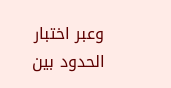وعبر اختبار الحدود بين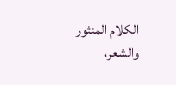الكلام المنثور والشعر،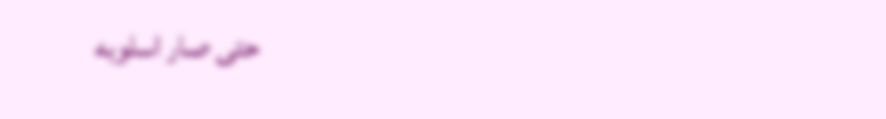حتى صار اسلوبه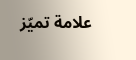علامة تميّز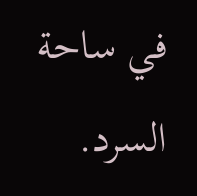في ساحة السرد.